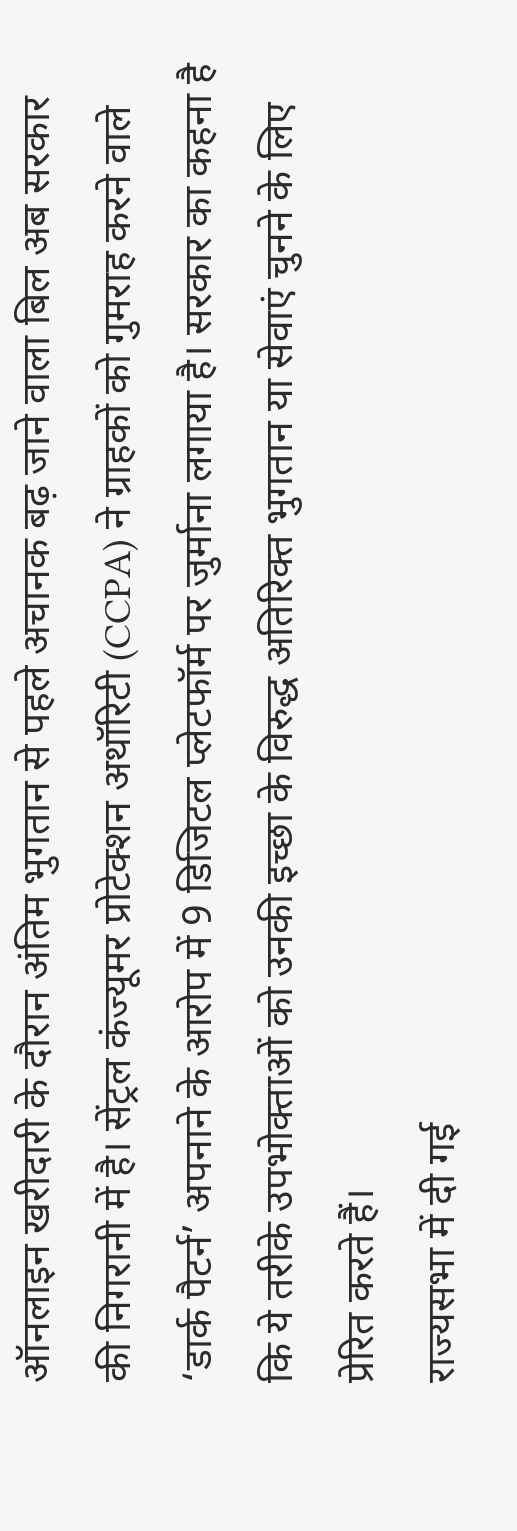ऑनलाइन खरीदारी के दौरान अंतिम भुगतान से पहले अचानक बढ़ जाने वाला बिल अब सरकार की निगरानी में है। सेंट्रल कंज्यूमर प्रोटेक्शन अथॉरिटी (CCPA) ने ग्राहकों को गुमराह करने वाले ‘डार्क पैटर्न’ अपनाने के आरोप में 9 डिजिटल प्लेटफॉर्म पर जुर्माना लगाया है। सरकार का कहना है कि ये तरीके उपभोक्ताओं को उनकी इच्छा के विरुद्ध अतिरिक्त भुगतान या सेवाएं चुनने के लिए प्रेरित करते हैं।
राज्यसभा में दी गई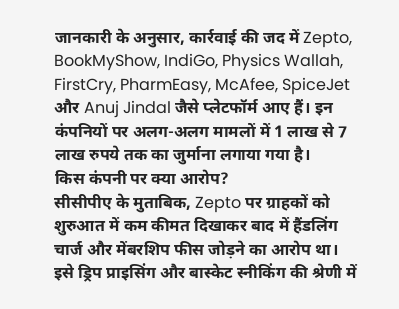जानकारी के अनुसार, कार्रवाई की जद में Zepto, BookMyShow, IndiGo, Physics Wallah, FirstCry, PharmEasy, McAfee, SpiceJet और Anuj Jindal जैसे प्लेटफॉर्म आए हैं। इन कंपनियों पर अलग-अलग मामलों में 1 लाख से 7 लाख रुपये तक का जुर्माना लगाया गया है।
किस कंपनी पर क्या आरोप?
सीसीपीए के मुताबिक, Zepto पर ग्राहकों को शुरुआत में कम कीमत दिखाकर बाद में हैंडलिंग चार्ज और मेंबरशिप फीस जोड़ने का आरोप था। इसे ड्रिप प्राइसिंग और बास्केट स्नीकिंग की श्रेणी में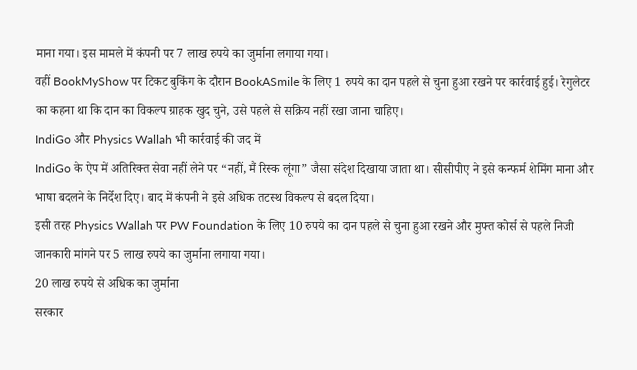माना गया। इस मामले में कंपनी पर 7 लाख रुपये का जुर्माना लगाया गया।
वहीं BookMyShow पर टिकट बुकिंग के दौरान BookASmile के लिए 1 रुपये का दान पहले से चुना हुआ रखने पर कार्रवाई हुई। रेगुलेटर का कहना था कि दान का विकल्प ग्राहक खुद चुने, उसे पहले से सक्रिय नहीं रखा जाना चाहिए।
IndiGo और Physics Wallah भी कार्रवाई की जद में
IndiGo के ऐप में अतिरिक्त सेवा नहीं लेने पर “नहीं, मैं रिस्क लूंगा” जैसा संदेश दिखाया जाता था। सीसीपीए ने इसे कन्फर्म शेमिंग माना और भाषा बदलने के निर्देश दिए। बाद में कंपनी ने इसे अधिक तटस्थ विकल्प से बदल दिया।
इसी तरह Physics Wallah पर PW Foundation के लिए 10 रुपये का दान पहले से चुना हुआ रखने और मुफ्त कोर्स से पहले निजी जानकारी मांगने पर 5 लाख रुपये का जुर्माना लगाया गया।
20 लाख रुपये से अधिक का जुर्माना
सरकार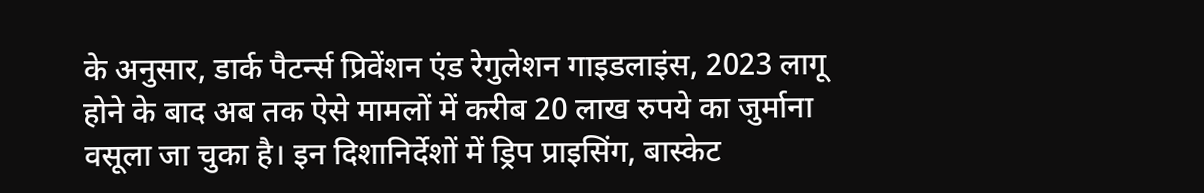के अनुसार, डार्क पैटर्न्स प्रिवेंशन एंड रेगुलेशन गाइडलाइंस, 2023 लागू होने के बाद अब तक ऐसे मामलों में करीब 20 लाख रुपये का जुर्माना वसूला जा चुका है। इन दिशानिर्देशों में ड्रिप प्राइसिंग, बास्केट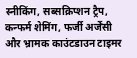स्नीकिंग, सब्सक्रिप्शन ट्रैप, कन्फर्म शेमिंग, फर्जी अर्जेंसी और भ्रामक काउंटडाउन टाइमर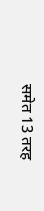समेत 13 तरह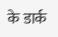के डार्क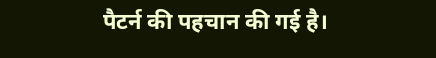पैटर्न की पहचान की गई है।